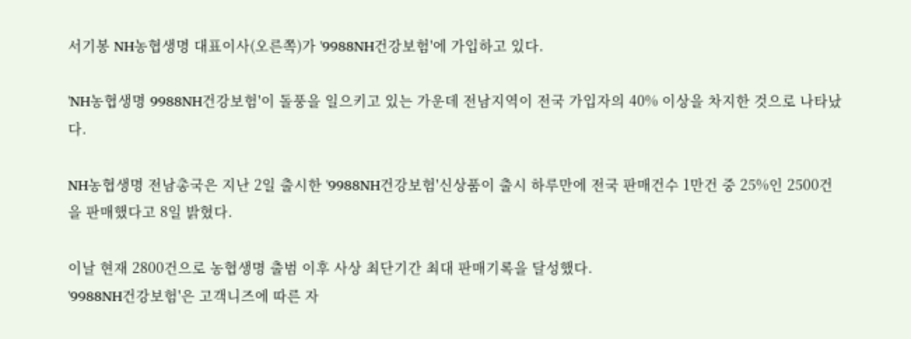서기봉 NH농협생명 대표이사(오른쪽)가 '9988NH건강보험'에 가입하고 있다.

'NH농협생명 9988NH건강보험'이 돌풍을 일으키고 있는 가운데 전남지역이 전국 가입자의 40% 이상을 차지한 것으로 나타났다.

NH농협생명 전남총국은 지난 2일 출시한 '9988NH건강보험'신상품이 출시 하루만에 전국 판매건수 1만건 중 25%인 2500건을 판매했다고 8일 밝혔다.

이날 현재 2800건으로 농협생명 출범 이후 사상 최단기간 최대 판매기록을 달성했다.
'9988NH건강보험'은 고객니즈에 따른 자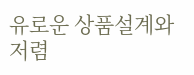유로운 상품설계와 저렴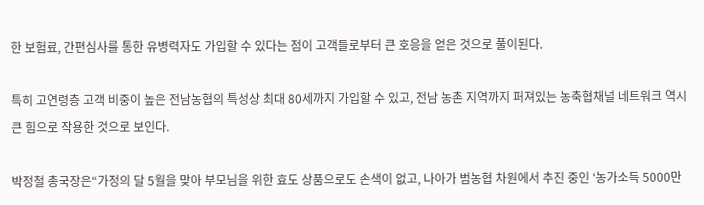한 보험료, 간편심사를 통한 유병력자도 가입할 수 있다는 점이 고객들로부터 큰 호응을 얻은 것으로 풀이된다.

특히 고연령층 고객 비중이 높은 전남농협의 특성상 최대 80세까지 가입할 수 있고, 전남 농촌 지역까지 퍼져있는 농축협채널 네트워크 역시 큰 힘으로 작용한 것으로 보인다.

박정철 총국장은“가정의 달 5월을 맞아 부모님을 위한 효도 상품으로도 손색이 없고, 나아가 범농협 차원에서 추진 중인 ‘농가소득 5000만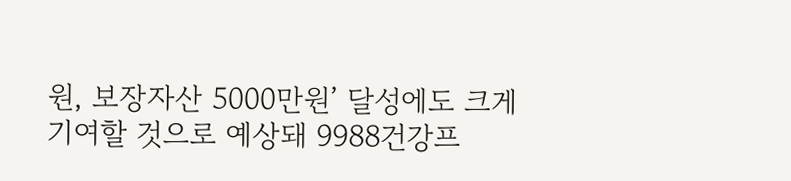원, 보장자산 5000만원’ 달성에도 크게 기여할 것으로 예상돼 9988건강프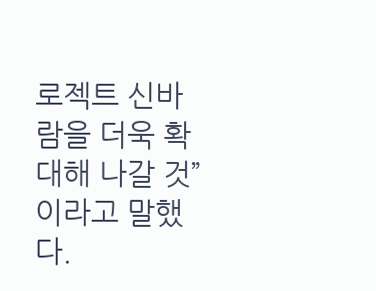로젝트 신바람을 더욱 확대해 나갈 것”이라고 말했다.